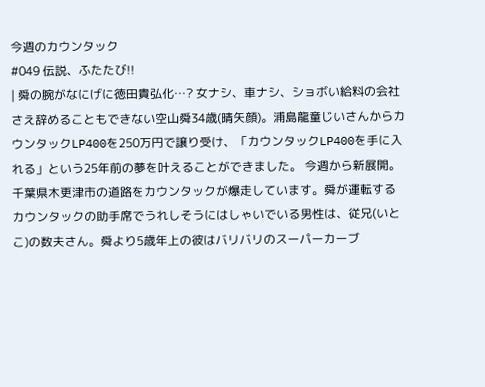今週のカウンタック
#049 伝説、ふたたび!!
| 舜の腕がなにげに徳田貴弘化…? 女ナシ、車ナシ、ショボい給料の会社さえ辞めることもできない空山舜34歳(晴矢顔)。浦島龍童じいさんからカウンタックLP400を250万円で譲り受け、「カウンタックLP400を手に入れる」という25年前の夢を叶えることができました。 今週から新展開。千葉県木更津市の道路をカウンタックが爆走しています。舜が運転するカウンタックの助手席でうれしそうにはしゃいでいる男性は、従兄(いとこ)の数夫さん。舜より5歳年上の彼はバリバリのスーパーカーブ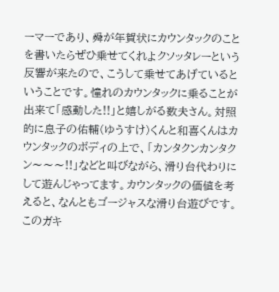ーマーであり、舜が年賀状にカウンタックのことを書いたらぜひ乗せてくれよクソッタレーという反響が来たので、こうして乗せてあげているということです。憧れのカウンタックに乗ることが出来て「感動した!!」と嬉しがる数夫さん。対照的に息子の佑輔(ゆうすけ)くんと和喜くんはカウンタックのボディの上で、「カンタクンカンタクン〜〜〜!!」などと叫びながら、滑り台代わりにして遊んじゃってます。カウンタックの価値を考えると、なんともゴージャスな滑り台遊びです。このガキ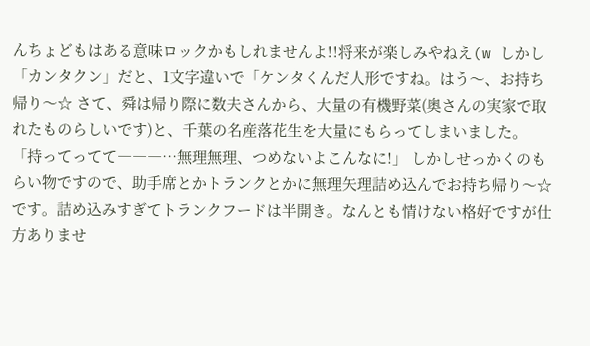んちょどもはある意味ロックかもしれませんよ!!将来が楽しみやねえ(w しかし「カンタクン」だと、1文字違いで「ケンタくんだ人形ですね。はう〜、お持ち帰り〜☆ さて、舜は帰り際に数夫さんから、大量の有機野菜(奥さんの実家で取れたものらしいです)と、千葉の名産落花生を大量にもらってしまいました。 「持ってってて―――…無理無理、つめないよこんなに!」 しかしせっかくのもらい物ですので、助手席とかトランクとかに無理矢理詰め込んでお持ち帰り〜☆です。詰め込みすぎてトランクフードは半開き。なんとも情けない格好ですが仕方ありませ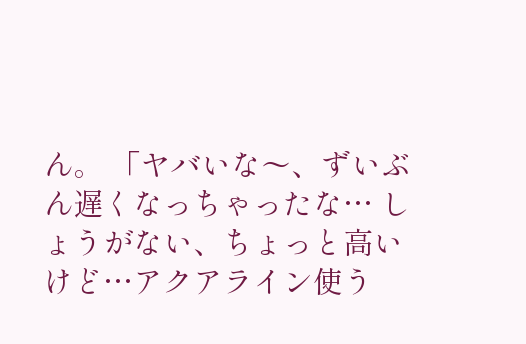ん。 「ヤバいな〜、ずいぶん遅くなっちゃったな… しょうがない、ちょっと高いけど…アクアライン使う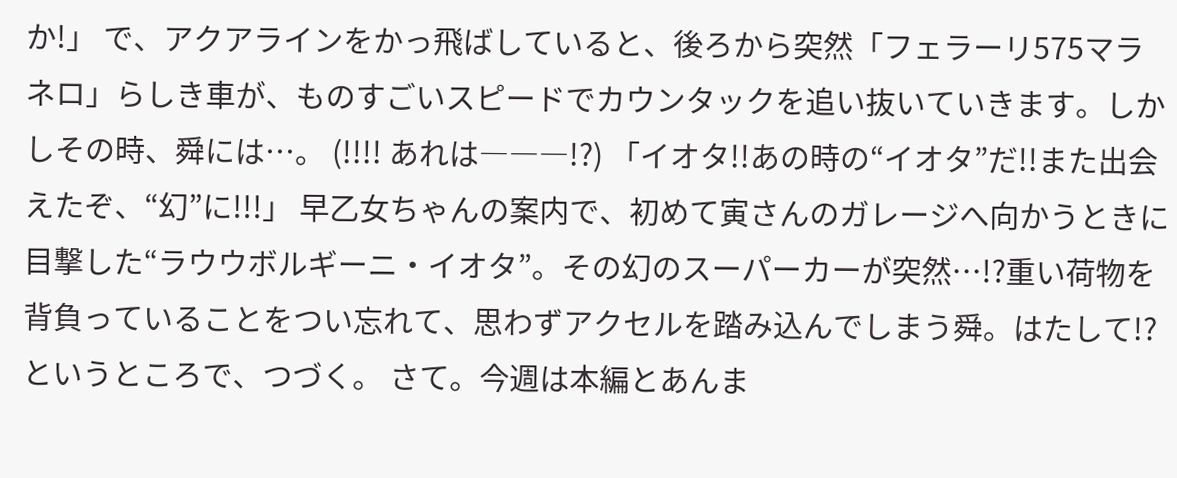か!」 で、アクアラインをかっ飛ばしていると、後ろから突然「フェラーリ575マラネロ」らしき車が、ものすごいスピードでカウンタックを追い抜いていきます。しかしその時、舜には…。 (!!!! あれは―――!?) 「イオタ!!あの時の“イオタ”だ!!また出会えたぞ、“幻”に!!!」 早乙女ちゃんの案内で、初めて寅さんのガレージへ向かうときに目撃した“ラウウボルギーニ・イオタ”。その幻のスーパーカーが突然…!?重い荷物を背負っていることをつい忘れて、思わずアクセルを踏み込んでしまう舜。はたして!?というところで、つづく。 さて。今週は本編とあんま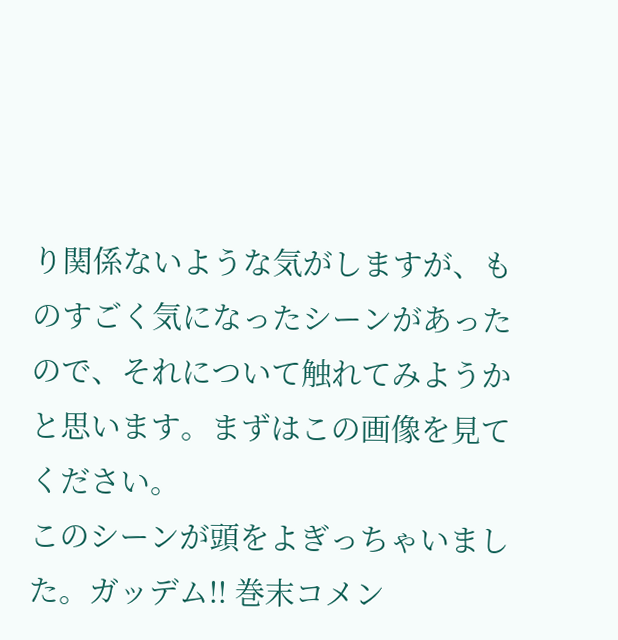り関係ないような気がしますが、ものすごく気になったシーンがあったので、それについて触れてみようかと思います。まずはこの画像を見てください。
このシーンが頭をよぎっちゃいました。ガッデム!! 巻末コメン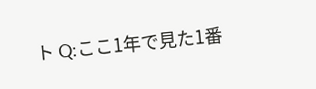ト Q:ここ1年で見た1番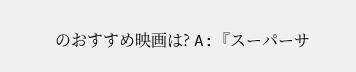のおすすめ映画は? A:『スーパーサ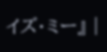イズ・ミー』 |